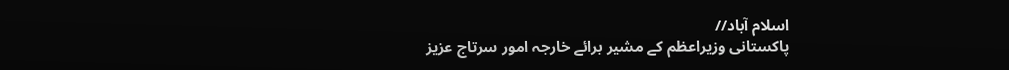اسلام آباد//
پاکستانی وزیراعظم کے مشیر برائے خارجہ امور سرتاج عزیز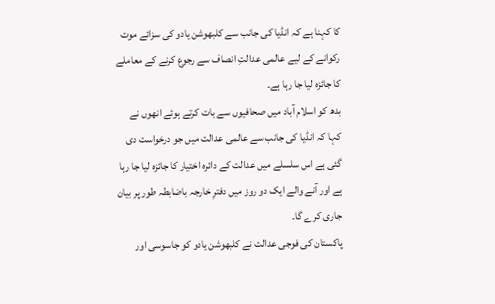کا کہنا ہے کہ انڈیا کی جانب سے کلبھوشن یادو کی سزائے موت رکوانے کے لیے عالمی عدالتِ انصاف سے رجوع کرنے کے معاملے کا جائزہ لیا جا رہا ہے۔
بدھ کو اسلام آباد میں صحافیوں سے بات کرتے ہوئے انھوں نے کہا کہ انڈیا کی جانب سے عالمی عدالت میں جو درخواست دی گئی ہے اس سلسلے میں عدالت کے دائرہ اختیار کا جائزہ لیا جا رہا ہے اور آنے والے ایک دو روز میں دفترِ خارجہ باضابطہ طور پر بیان جاری کرے گا۔
پاکستان کی فوجی عدالت نے کلبھوشن یادو کو جاسوسی اور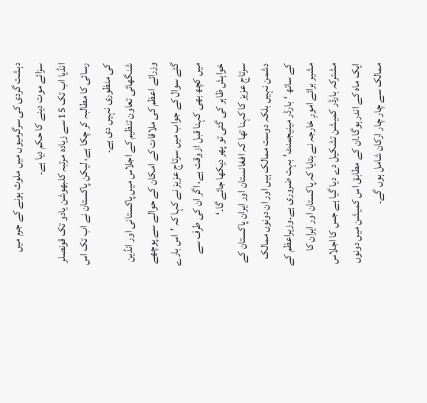دہشت گردی کی سرگرمیوں میں ملوث ہونے کے جرم میں سزائے موت دینے کا حکم دیا ہے۔
انڈیا اب تک 15 سے زیادہ مرتبہ كلبھوشن یادو تک قونصلر رسائی کا مطالبہ کر چکا ہے، لیکن پاکستان نے اب تک اس کی منظوری نہیں دی ہے۔
شنگھائی تعاون تنظیم کے اجلاس میں پاکستانی اور انڈین وزرائے اعظم کی ملاقات کے امکان کے حوالے سے پوچھے گئے سوال کے جواب میں سرتاج عزیز نے کہا کہ ’اس بارے میں کچھ بھی کہنا قبل از وقت ہے، اگر ان کی طرف سے خواہش ظاہر کی گئی تو پھر دیکھا جائے گا۔‘
سرتاج عزیز کا کہنا تھا کہ افغانستان اور ایران پاکستان کے دشمن نہیں بلکہ دوست ممالک ہیں اور ان دونوں ممالک کے ساتھ ‘بارڈر مینیجمنٹ’ بہت ضروری ہے۔وزیراعظم کے مشیر برائے امورِ خارجہ نے بتایا کہ پاکستان اور ایران کا مشترکہ بارڈر کمیشن تشکیل دے دیا گیا ہے جس کا اجلاس ایک ماہ کے اندر ہوگا۔ان کے مطابق اس کمیشن میں دونوں ممالک سے چار چار ارکان شامل ہوں گے۔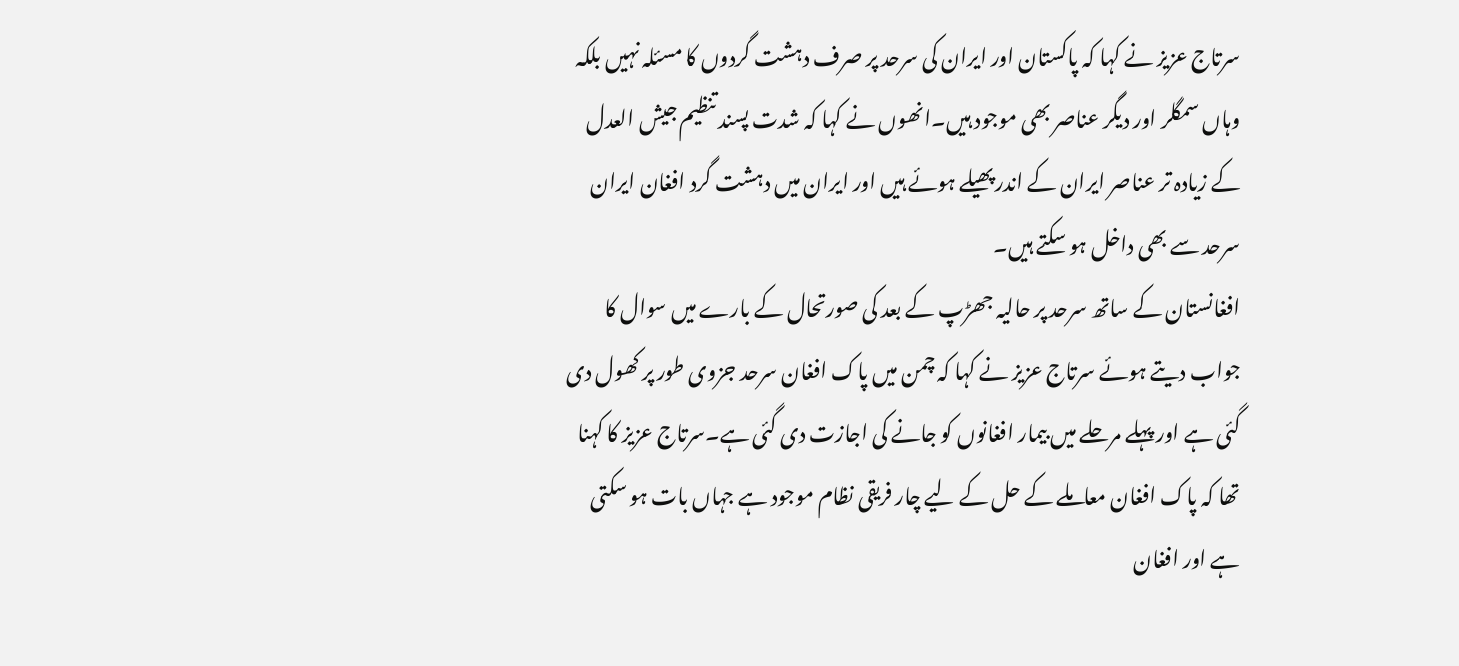سرتاج عزیز نے کہا کہ پاکستان اور ایران کی سرحد پر صرف دہشت گردوں کا مسئلہ نہیں بلکہ وہاں سمگلر اور دیگر عناصر بھی موجود ہیں۔انھوں نے کہا کہ شدت پسند تنظیم جیش العدل کے زیادہ تر عناصر ایران کے اندر پھیلے ہوئے ہیں اور ایران میں دہشت گرد افغان ایران سرحد سے بھی داخل ہو سکتے ہیں۔
افغانستان کے ساتھ سرحد پر حالیہ جھڑپ کے بعد کی صورتحال کے بارے میں سوال کا جواب دیتے ہوئے سرتاج عزیز نے کہا کہ چمن میں پاک افغان سرحد جزوی طور پر کھول دی گئی ہے اور پہلے مرحلے میں بیمار افغانوں کو جانے کی اجازت دی گئی ہے۔سرتاج عزیز کا کہنا تھا کہ پاک افغان معاملے کے حل کے لیے چار فریقی نظام موجود ہے جہاں بات ہو سکتی ہے اور افغان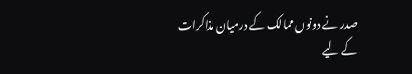صدر نے دونوں ممالک کے درمیان مذاکرات کے لیے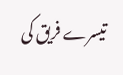تیسرے فریق کی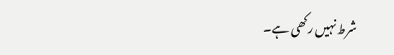شرط نہیں رکھی ہے۔